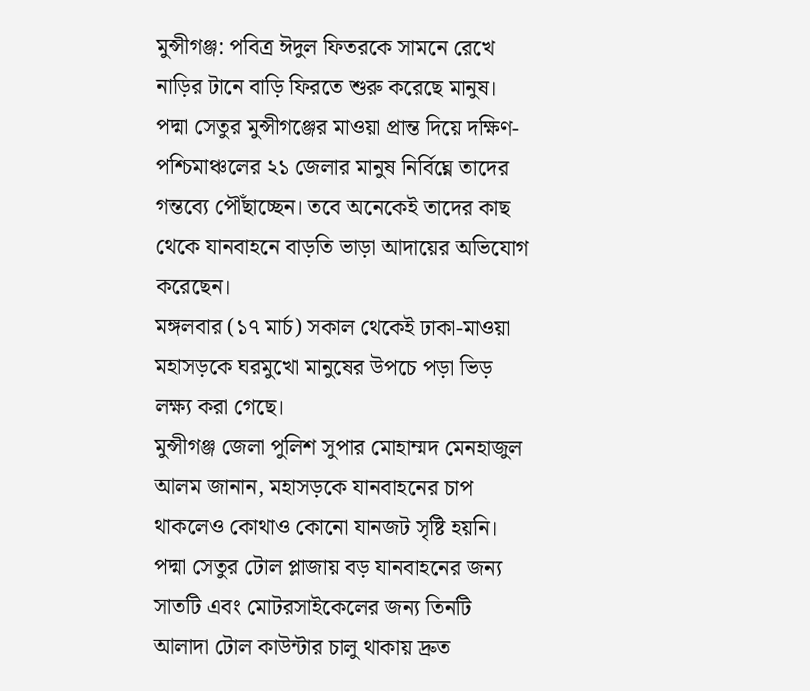মুন্সীগঞ্জ: পবিত্র ঈদুল ফিতরকে সামনে রেখে নাড়ির টানে বাড়ি ফিরতে শুরু করেছে মানুষ। পদ্মা সেতুর মুন্সীগঞ্জের মাওয়া প্রান্ত দিয়ে দক্ষিণ-পশ্চিমাঞ্চলের ২১ জেলার মানুষ নির্বিঘ্নে তাদের গন্তব্যে পৌঁছাচ্ছেন। তবে অনেকেই তাদের কাছ থেকে যানবাহনে বাড়তি ভাড়া আদায়ের অভিযোগ করেছেন।
মঙ্গলবার (১৭ মার্চ) সকাল থেকেই ঢাকা-মাওয়া মহাসড়কে ঘরমুখো মানুষের উপচে পড়া ভিড় লক্ষ্য করা গেছে।
মুন্সীগঞ্জ জেলা পুলিশ সুপার মোহাম্মদ মেনহাজুল আলম জানান, মহাসড়কে যানবাহনের চাপ থাকলেও কোথাও কোনো যানজট সৃষ্টি হয়নি। পদ্মা সেতুর টোল প্লাজায় বড় যানবাহনের জন্য সাতটি এবং মোটরসাইকেলের জন্য তিনটি আলাদা টোল কাউন্টার চালু থাকায় দ্রুত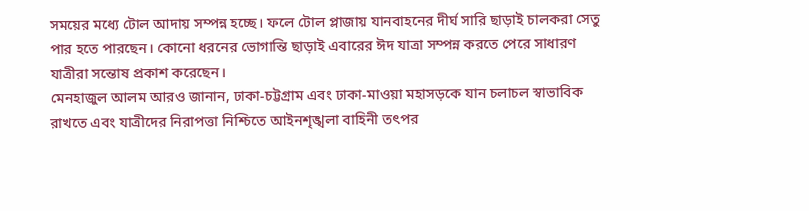সময়ের মধ্যে টোল আদায় সম্পন্ন হচ্ছে। ফলে টোল প্লাজায় যানবাহনের দীর্ঘ সারি ছাড়াই চালকরা সেতু পার হতে পারছেন। কোনো ধরনের ভোগান্তি ছাড়াই এবারের ঈদ যাত্রা সম্পন্ন করতে পেরে সাধারণ যাত্রীরা সন্তোষ প্রকাশ করেছেন।
মেনহাজুল আলম আরও জানান, ঢাকা-চট্টগ্রাম এবং ঢাকা-মাওয়া মহাসড়কে যান চলাচল স্বাভাবিক রাখতে এবং যাত্রীদের নিরাপত্তা নিশ্চিতে আইনশৃঙ্খলা বাহিনী তৎপর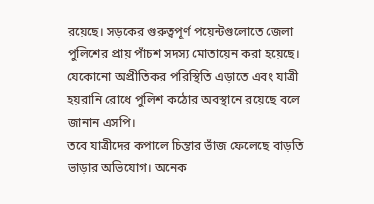রয়েছে। সড়কের গুরুত্বপূর্ণ পয়েন্টগুলোতে জেলা পুলিশের প্রায় পাঁচশ সদস্য মোতায়েন করা হয়েছে। যেকোনো অপ্রীতিকর পরিস্থিতি এড়াতে এবং যাত্রী হয়রানি রোধে পুলিশ কঠোর অবস্থানে রয়েছে বলে জানান এসপি।
তবে যাত্রীদের কপালে চিন্তার ভাঁজ ফেলেছে বাড়তি ভাড়ার অভিযোগ। অনেক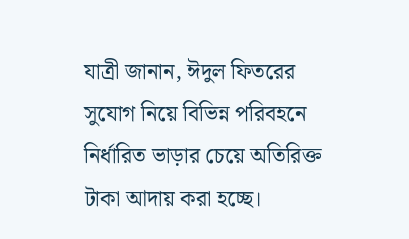যাত্রী জানান, ঈদুল ফিতরের সুযোগ নিয়ে বিভিন্ন পরিবহনে নির্ধারিত ভাড়ার চেয়ে অতিরিক্ত টাকা আদায় করা হচ্ছে।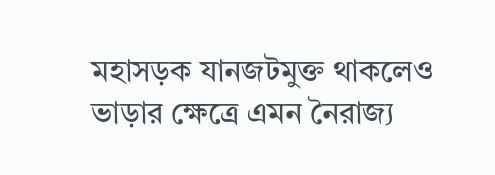মহাসড়ক যানজটমুক্ত থাকলেও ভাড়ার ক্ষেত্রে এমন নৈরাজ্য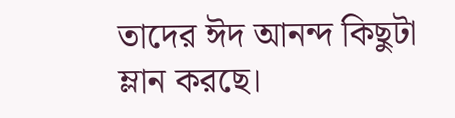তাদের ঈদ আনন্দ কিছুটা ম্লান করছে।